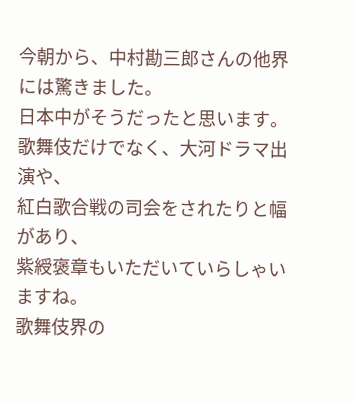今朝から、中村勘三郎さんの他界には驚きました。
日本中がそうだったと思います。
歌舞伎だけでなく、大河ドラマ出演や、
紅白歌合戦の司会をされたりと幅があり、
紫綬褒章もいただいていらしゃいますね。
歌舞伎界の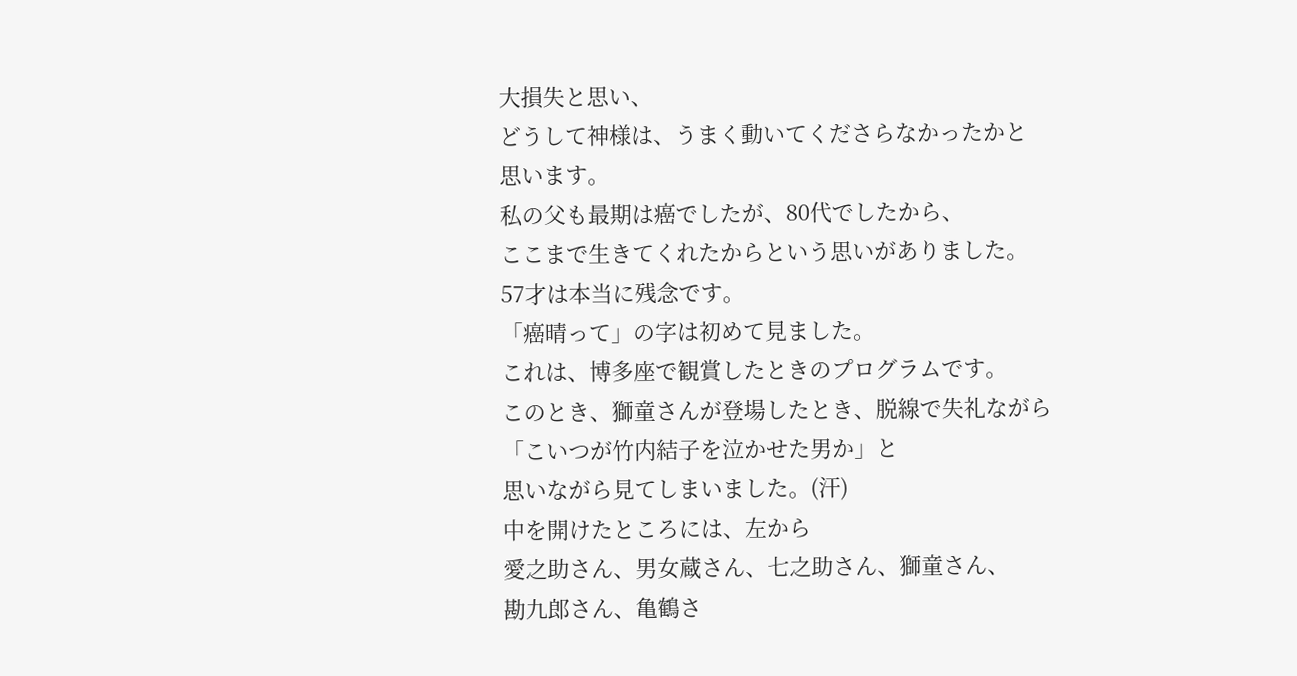大損失と思い、
どうして神様は、うまく動いてくださらなかったかと
思います。
私の父も最期は癌でしたが、80代でしたから、
ここまで生きてくれたからという思いがありました。
57才は本当に残念です。
「癌晴って」の字は初めて見ました。
これは、博多座で観賞したときのプログラムです。
このとき、獅童さんが登場したとき、脱線で失礼ながら
「こいつが竹内結子を泣かせた男か」と
思いながら見てしまいました。(汗)
中を開けたところには、左から
愛之助さん、男女蔵さん、七之助さん、獅童さん、
勘九郎さん、亀鶴さ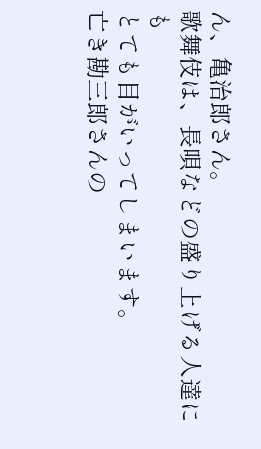ん、亀治郎さん。
歌舞伎は、長唄などの盛り上げる人達にも
とても目がいってしまいます。
亡き勘三郎さんの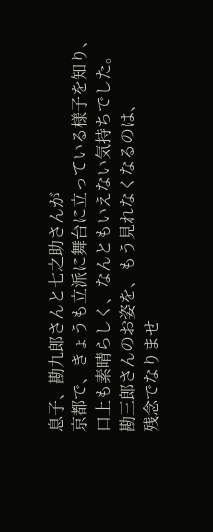息子、勘九郎さんと七之助さんが
京都で、きょうも立派に舞台に立っている様子を知り、
口上も素晴らしく、なんともいえない気持ちでした。
勘三郎さんのお姿を、もう見れなくなるのは、
残念でなりませ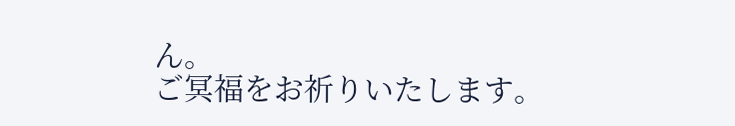ん。
ご冥福をお祈りいたします。